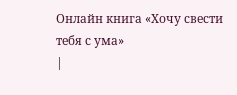Онлайн книга «Хочу свести тебя с ума»
|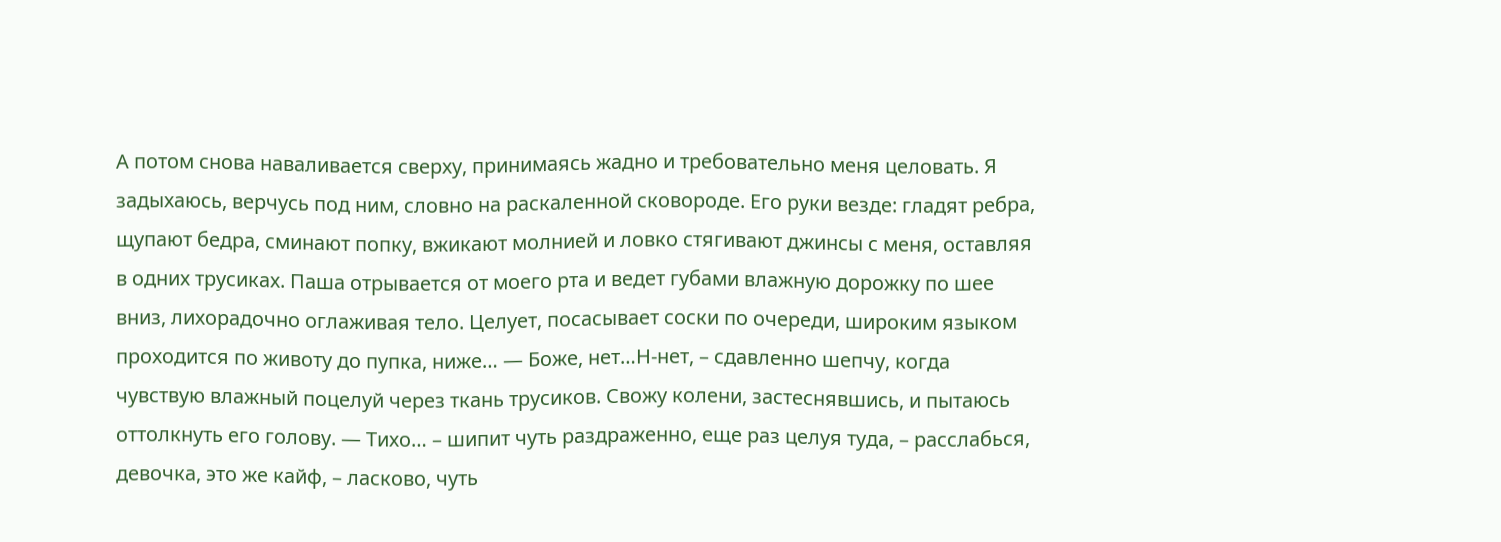А потом снова наваливается сверху, принимаясь жадно и требовательно меня целовать. Я задыхаюсь, верчусь под ним, словно на раскаленной сковороде. Его руки везде: гладят ребра, щупают бедра, сминают попку, вжикают молнией и ловко стягивают джинсы с меня, оставляя в одних трусиках. Паша отрывается от моего рта и ведет губами влажную дорожку по шее вниз, лихорадочно оглаживая тело. Целует, посасывает соски по очереди, широким языком проходится по животу до пупка, ниже… — Боже, нет…Н-нет, – сдавленно шепчу, когда чувствую влажный поцелуй через ткань трусиков. Свожу колени, застеснявшись, и пытаюсь оттолкнуть его голову. — Тихо… – шипит чуть раздраженно, еще раз целуя туда, – расслабься, девочка, это же кайф, – ласково, чуть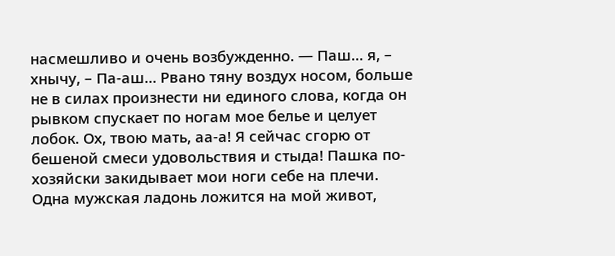насмешливо и очень возбужденно. — Паш… я, – хнычу, – Па-аш… Рвано тяну воздух носом, больше не в силах произнести ни единого слова, когда он рывком спускает по ногам мое белье и целует лобок. Ох, твою мать, аа-а! Я сейчас сгорю от бешеной смеси удовольствия и стыда! Пашка по-хозяйски закидывает мои ноги себе на плечи. Одна мужская ладонь ложится на мой живот,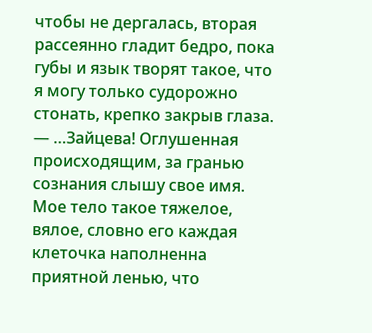чтобы не дергалась, вторая рассеянно гладит бедро, пока губы и язык творят такое, что я могу только судорожно стонать, крепко закрыв глаза. — …Зайцева! Оглушенная происходящим, за гранью сознания слышу свое имя. Мое тело такое тяжелое, вялое, словно его каждая клеточка наполненна приятной ленью, что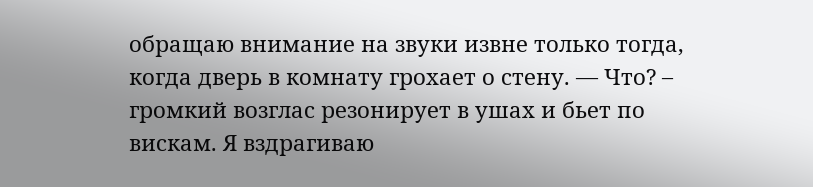обращаю внимание на звуки извне только тогда, когда дверь в комнату грохает о стену. — Что? – громкий возглас резонирует в ушах и бьет по вискам. Я вздрагиваю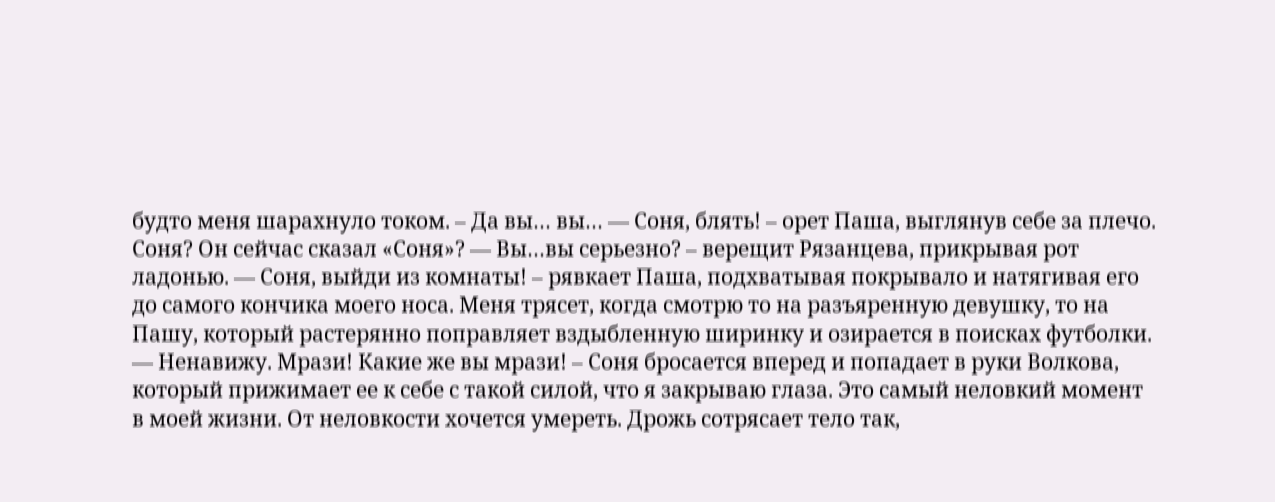будто меня шарахнуло током. – Да вы… вы… — Соня, блять! – орет Паша, выглянув себе за плечо. Соня? Он сейчас сказал «Соня»? — Вы…вы серьезно? – верещит Рязанцева, прикрывая рот ладонью. — Соня, выйди из комнаты! – рявкает Паша, подхватывая покрывало и натягивая его до самого кончика моего носа. Меня трясет, когда смотрю то на разъяренную девушку, то на Пашу, который растерянно поправляет вздыбленную ширинку и озирается в поисках футболки. — Ненавижу. Мрази! Какие же вы мрази! – Соня бросается вперед и попадает в руки Волкова, который прижимает ее к себе с такой силой, что я закрываю глаза. Это самый неловкий момент в моей жизни. От неловкости хочется умереть. Дрожь сотрясает тело так,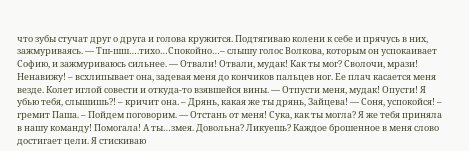что зубы стучат друг о друга и голова кружится. Подтягиваю колени к себе и прячусь в них, зажмуриваясь. — Тш-шш….тихо…Спокойно…– слышу голос Волкова, которым он успокаивает Софию, и зажмуриваюсь сильнее. — Отвали! Отвали, мудак! Как ты мог? Сволочи, мрази! Ненавижу! – всхлипывает она, задевая меня до кончиков пальцев ног. Ее плач касается меня везде. Колет иглой совести и откуда-то взявшейся вины. — Отпусти меня, мудак! Опусти! Я убью тебя, слышишь?! – кричит она. – Дрянь, какая же ты дрянь, Зайцева! — Соня, успокойся! – гремит Паша. – Пойдем поговорим. — Отстань от меня! Сука, как ты могла? Я же тебя приняла в нашу команду! Помогала! А ты…змея. Довольна? Ликуешь? Каждое брошенное в меня слово достигает цели. Я стискиваю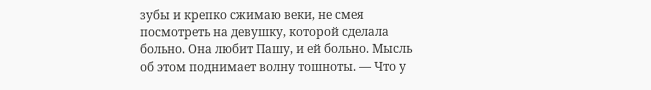зубы и крепко сжимаю веки, не смея посмотреть на девушку, которой сделала больно. Она любит Пашу, и ей больно. Мысль об этом поднимает волну тошноты. — Что у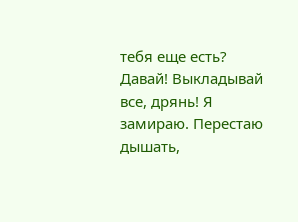тебя еще есть? Давай! Выкладывай все, дрянь! Я замираю. Перестаю дышать,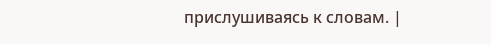прислушиваясь к словам. |